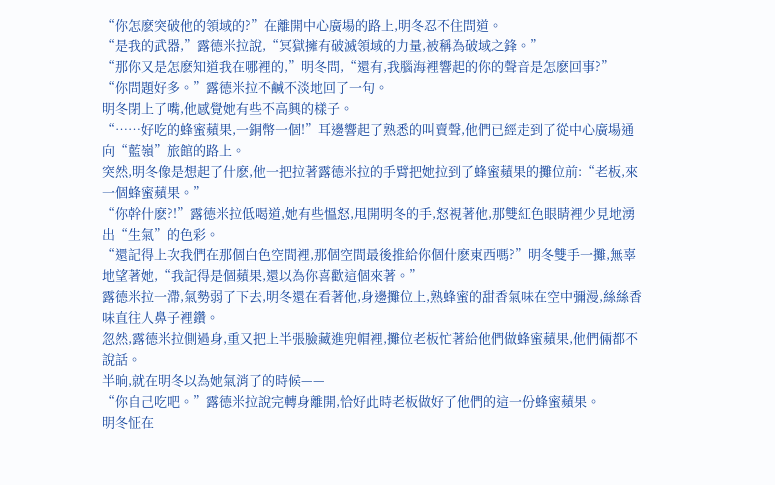“你怎麽突破他的領域的?”在離開中心廣場的路上,明冬忍不住問道。
“是我的武器,”露德米拉說,“冥獄擁有破滅領域的力量,被稱為破域之鋒。”
“那你又是怎麽知道我在哪裡的,”明冬問,“還有,我腦海裡響起的你的聲音是怎麽回事?”
“你問題好多。”露德米拉不鹹不淡地回了一句。
明冬閉上了嘴,他感覺她有些不高興的樣子。
“……好吃的蜂蜜蘋果,一銅幣一個!”耳邊響起了熟悉的叫賣聲,他們已經走到了從中心廣場通向“藍嶺”旅館的路上。
突然,明冬像是想起了什麽,他一把拉著露德米拉的手臂把她拉到了蜂蜜蘋果的攤位前:“老板,來一個蜂蜜蘋果。”
“你幹什麽?!”露德米拉低喝道,她有些慍怒,甩開明冬的手,怒視著他,那雙紅色眼睛裡少見地湧出“生氣”的色彩。
“還記得上次我們在那個白色空間裡,那個空間最後推給你個什麽東西嗎?”明冬雙手一攤,無辜地望著她,“我記得是個蘋果,還以為你喜歡這個來著。”
露德米拉一滯,氣勢弱了下去,明冬還在看著他,身邊攤位上,熟蜂蜜的甜香氣味在空中彌漫,絲絲香味直往人鼻子裡鑽。
忽然,露德米拉側過身,重又把上半張臉藏進兜帽裡,攤位老板忙著給他們做蜂蜜蘋果,他們倆都不說話。
半晌,就在明冬以為她氣消了的時候——
“你自己吃吧。”露德米拉說完轉身離開,恰好此時老板做好了他們的這一份蜂蜜蘋果。
明冬怔在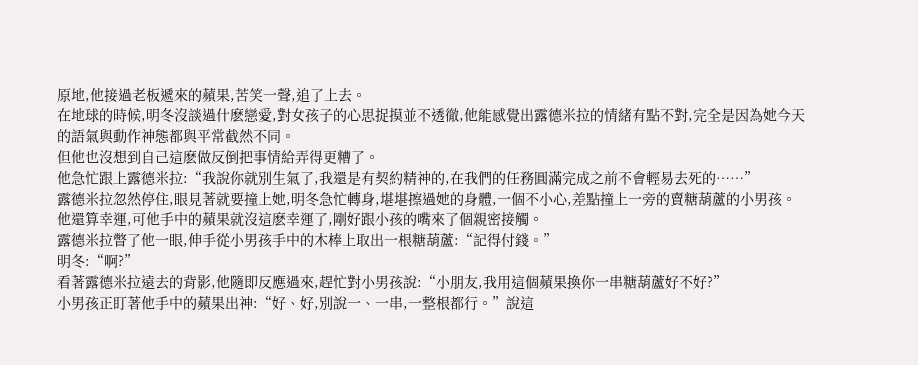原地,他接過老板遞來的蘋果,苦笑一聲,追了上去。
在地球的時候,明冬沒談過什麽戀愛,對女孩子的心思捉摸並不透徹,他能感覺出露德米拉的情緒有點不對,完全是因為她今天的語氣與動作神態都與平常截然不同。
但他也沒想到自己這麽做反倒把事情給弄得更糟了。
他急忙跟上露德米拉:“我說你就別生氣了,我還是有契約精神的,在我們的任務圓滿完成之前不會輕易去死的……”
露德米拉忽然停住,眼見著就要撞上她,明冬急忙轉身,堪堪擦過她的身體,一個不小心,差點撞上一旁的賣糖葫蘆的小男孩。
他還算幸運,可他手中的蘋果就沒這麽幸運了,剛好跟小孩的嘴來了個親密接觸。
露德米拉瞥了他一眼,伸手從小男孩手中的木棒上取出一根糖葫蘆:“記得付錢。”
明冬:“啊?”
看著露德米拉遠去的背影,他隨即反應過來,趕忙對小男孩說:“小朋友,我用這個蘋果換你一串糖葫蘆好不好?”
小男孩正盯著他手中的蘋果出神:“好、好,別說一、一串,一整根都行。”說這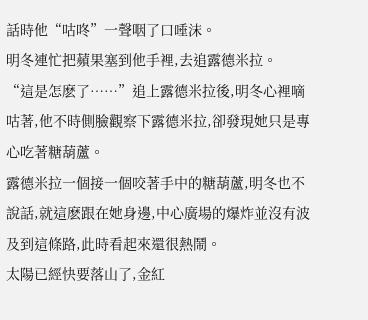話時他“咕咚”一聲咽了口唾沫。
明冬連忙把蘋果塞到他手裡,去追露德米拉。
“這是怎麽了……”追上露德米拉後,明冬心裡嘀咕著,他不時側臉觀察下露德米拉,卻發現她只是專心吃著糖葫蘆。
露德米拉一個接一個咬著手中的糖葫蘆,明冬也不說話,就這麽跟在她身邊,中心廣場的爆炸並沒有波及到這條路,此時看起來還很熱鬧。
太陽已經快要落山了,金紅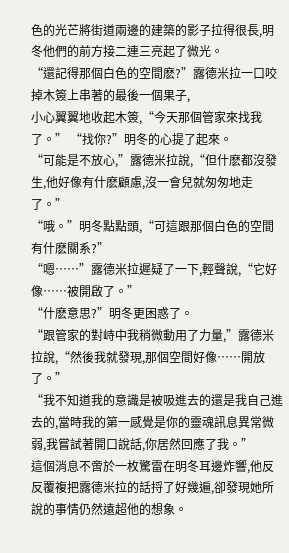色的光芒將街道兩邊的建築的影子拉得很長,明冬他們的前方接二連三亮起了微光。
“還記得那個白色的空間麽?”露德米拉一口咬掉木簽上串著的最後一個果子,
小心翼翼地收起木簽,“今天那個管家來找我了。” “找你?”明冬的心提了起來。
“可能是不放心,”露德米拉說,“但什麽都沒發生,他好像有什麽顧慮,沒一會兒就匆匆地走了。”
“哦。”明冬點點頭,“可這跟那個白色的空間有什麽關系?”
“嗯……”露德米拉遲疑了一下,輕聲說,“它好像……被開啟了。”
“什麽意思?”明冬更困惑了。
“跟管家的對峙中我稍微動用了力量,”露德米拉說,“然後我就發現,那個空間好像……開放了。”
“我不知道我的意識是被吸進去的還是我自己進去的,當時我的第一感覺是你的靈魂訊息異常微弱,我嘗試著開口說話,你居然回應了我。”
這個消息不啻於一枚驚雷在明冬耳邊炸響,他反反覆複把露德米拉的話捋了好幾遍,卻發現她所說的事情仍然遠超他的想象。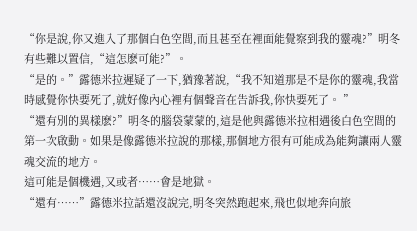“你是說,你又進入了那個白色空間,而且甚至在裡面能覺察到我的靈魂?”明冬有些難以置信,“這怎麽可能?”。
“是的。”露德米拉遲疑了一下,猶豫著說,“我不知道那是不是你的靈魂,我當時感覺你快要死了,就好像內心裡有個聲音在告訴我,你快要死了。 ”
“還有別的異樣麽?”明冬的腦袋蒙蒙的,這是他與露德米拉相遇後白色空間的第一次啟動。如果是像露德米拉說的那樣,那個地方很有可能成為能夠讓兩人靈魂交流的地方。
這可能是個機遇,又或者……會是地獄。
“還有……”露德米拉話還沒說完,明冬突然跑起來,飛也似地奔向旅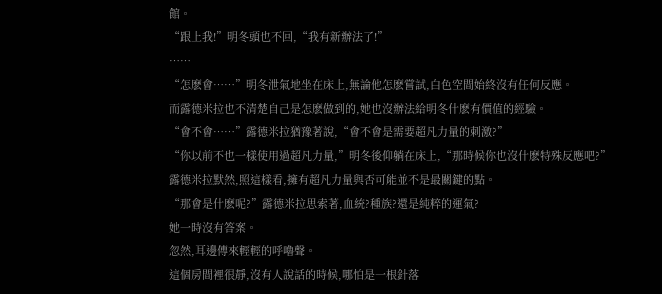館。
“跟上我!”明冬頭也不回,“我有新辦法了!”
……
“怎麽會……”明冬泄氣地坐在床上,無論他怎麽嘗試,白色空間始終沒有任何反應。
而露德米拉也不清楚自己是怎麽做到的,她也沒辦法給明冬什麽有價值的經驗。
“會不會……”露德米拉猶豫著說,“會不會是需要超凡力量的刺激?”
“你以前不也一樣使用過超凡力量,”明冬後仰躺在床上,“那時候你也沒什麽特殊反應吧?”
露德米拉默然,照這樣看,擁有超凡力量與否可能並不是最關鍵的點。
“那會是什麽呢?”露德米拉思索著,血統?種族?還是純粹的運氣?
她一時沒有答案。
忽然,耳邊傳來輕輕的呼嚕聲。
這個房間裡很靜,沒有人說話的時候,哪怕是一根針落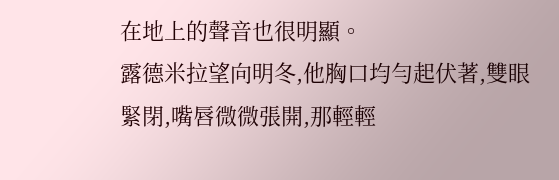在地上的聲音也很明顯。
露德米拉望向明冬,他胸口均勻起伏著,雙眼緊閉,嘴唇微微張開,那輕輕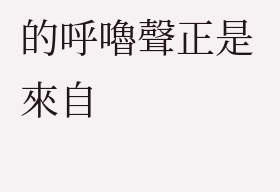的呼嚕聲正是來自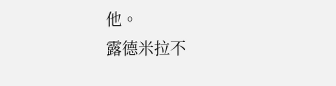他。
露德米拉不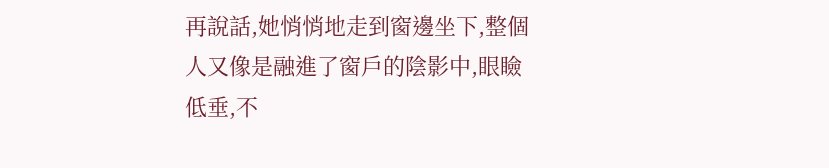再說話,她悄悄地走到窗邊坐下,整個人又像是融進了窗戶的陰影中,眼瞼低垂,不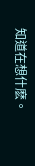知道在想什麽。